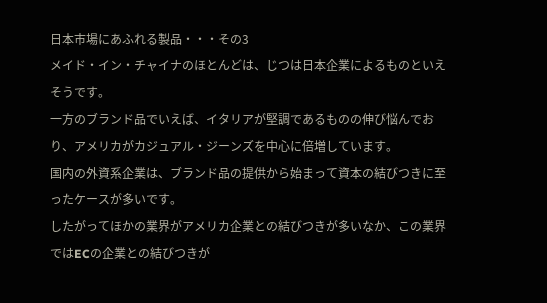日本市場にあふれる製品・・・その3
メイド・イン・チャイナのほとんどは、じつは日本企業によるものといえそうです。
一方のブランド品でいえば、イタリアが堅調であるものの伸び悩んでおり、アメリカがカジュアル・ジーンズを中心に倍増しています。
国内の外資系企業は、ブランド品の提供から始まって資本の結びつきに至ったケースが多いです。
したがってほかの業界がアメリカ企業との結びつきが多いなか、この業界ではECの企業との結びつきが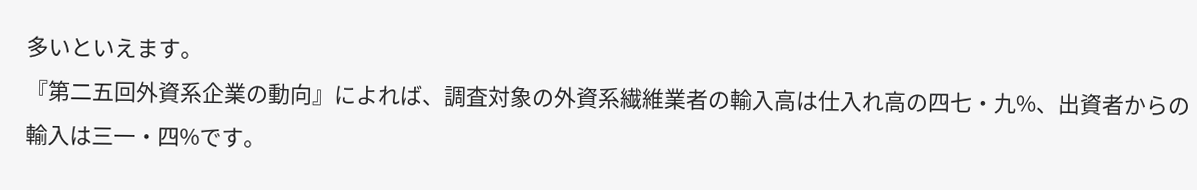多いといえます。
『第二五回外資系企業の動向』によれば、調査対象の外資系繊維業者の輸入高は仕入れ高の四七・九%、出資者からの輸入は三一・四%です。